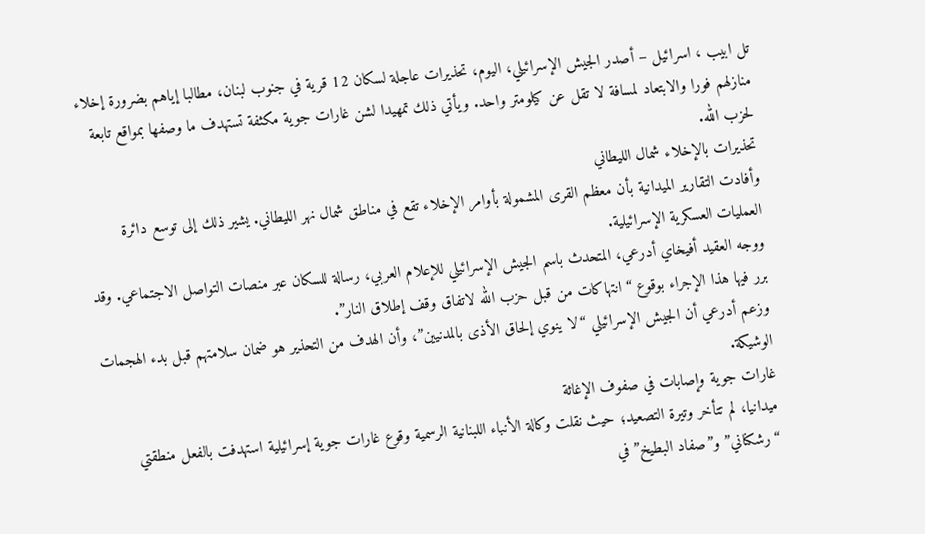تل ابيب ، اسرائيل – أصدر الجيش الإسرائيلي، اليوم، تحذيرات عاجلة لسكان 12 قرية في جنوب لبنان، مطالبا إياهم بضرورة إخلاء منازلهم فورا والابتعاد لمسافة لا تقل عن كيلومتر واحد. ويأتي ذلك تمهيدا لشن غارات جوية مكثفة تستهدف ما وصفها بمواقع تابعة لحزب الله.
تحذيرات بالإخلاء شمال الليطاني
وأفادت التقارير الميدانية بأن معظم القرى المشمولة بأوامر الإخلاء تقع في مناطق شمال نهر الليطاني. يشير ذلك إلى توسع دائرة العمليات العسكرية الإسرائيلية.
ووجه العقيد أفيخاي أدرعي، المتحدث باسم الجيش الإسرائيلي للإعلام العربي، رسالة للسكان عبر منصات التواصل الاجتماعي. وقد برر فيها هذا الإجراء بوقوع “انتهاكات من قبل حزب الله لاتفاق وقف إطلاق النار”.
وزعم أدرعي أن الجيش الإسرائيلي “لا ينوي إلحاق الأذى بالمدنيين”، وأن الهدف من التحذير هو ضمان سلامتهم قبل بدء الهجمات الوشيكة.
غارات جوية وإصابات في صفوف الإغاثة
ميدانيا، لم تتأخر وتيرة التصعيد؛ حيث نقلت وكالة الأنباء اللبنانية الرسمية وقوع غارات جوية إسرائيلية استهدفت بالفعل منطقتي “رشكناني” و”صفاد البطيخ” في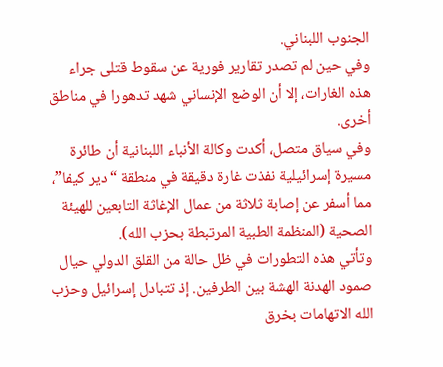الجنوب اللبناني.
وفي حين لم تصدر تقارير فورية عن سقوط قتلى جراء هذه الغارات، إلا أن الوضع الإنساني شهد تدهورا في مناطق أخرى.
وفي سياق متصل، أكدت وكالة الأنباء اللبنانية أن طائرة مسيرة إسرائيلية نفذت غارة دقيقة في منطقة “دير كيفا”، مما أسفر عن إصابة ثلاثة من عمال الإغاثة التابعين للهيئة الصحية (المنظمة الطبية المرتبطة بحزب الله).
وتأتي هذه التطورات في ظل حالة من القلق الدولي حيال صمود الهدنة الهشة بين الطرفين. إذ تتبادل إسرائيل وحزب الله الاتهامات بخرق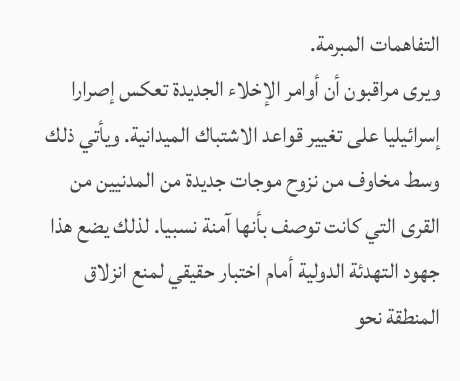التفاهمات المبرمة.
ويرى مراقبون أن أوامر الإخلاء الجديدة تعكس إصرارا إسرائيليا على تغيير قواعد الاشتباك الميدانية. ويأتي ذلك وسط مخاوف من نزوح موجات جديدة من المدنيين من القرى التي كانت توصف بأنها آمنة نسبيا. لذلك يضع هذا جهود التهدئة الدولية أمام اختبار حقيقي لمنع انزلاق المنطقة نحو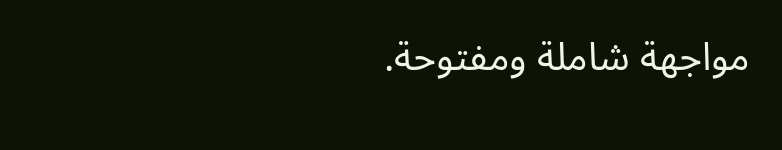مواجهة شاملة ومفتوحة.